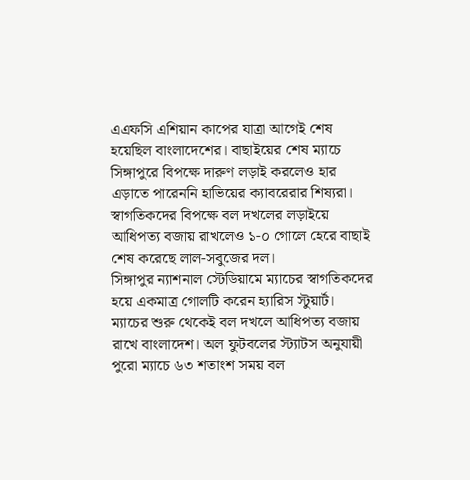এএফসি এশিয়ান কাপের যাত্রা আগেই শেষ হয়েছিল বাংলাদেশের। বাছাইয়ের শেষ ম্যাচে সিঙ্গাপুরে বিপক্ষে দারুণ লড়াই করলেও হার এড়াতে পারেননি হাভিয়ের ক্যাবরেরার শিষ্যরা। স্বাগতিকদের বিপক্ষে বল দখলের লড়াইয়ে আধিপত্য বজায় রাখলেও ১-০ গোলে হেরে বাছাই শেষ করেছে লাল-সবুজের দল।
সিঙ্গাপুর ন্যাশনাল স্টেডিয়ামে ম্যাচের স্বাগতিকদের হয়ে একমাত্র গোলটি করেন হ্যারিস স্টুয়ার্ট।
ম্যাচের শুরু থেকেই বল দখলে আধিপত্য বজায় রাখে বাংলাদেশ। অল ফুটবলের স্ট্যাটস অনুযায়ী পুরো ম্যাচে ৬৩ শতাংশ সময় বল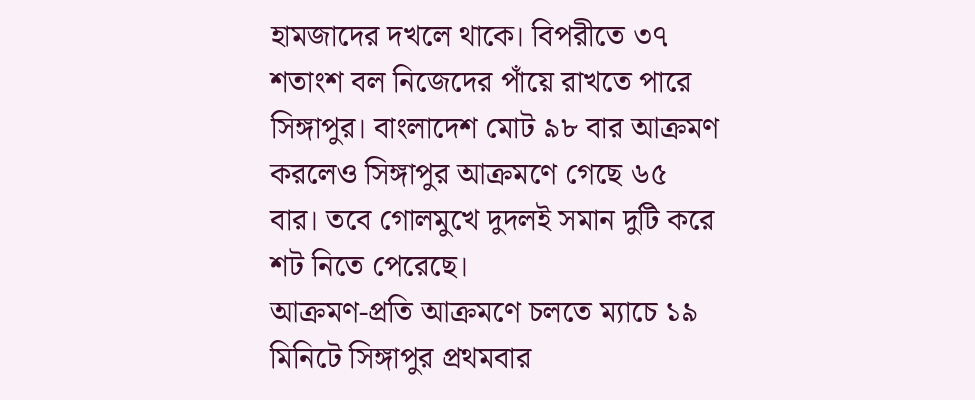হামজাদের দখলে থাকে। বিপরীতে ৩৭ শতাংশ বল নিজেদের পাঁয়ে রাখতে পারে সিঙ্গাপুর। বাংলাদেশ মোট ৯৮ বার আক্রমণ করলেও সিঙ্গাপুর আক্রমণে গেছে ৬৫ বার। তবে গোলমুখে দুদলই সমান দুটি করে শট নিতে পেরেছে।
আক্রমণ-প্রতি আক্রমণে চলতে ম্যাচে ১৯ মিনিটে সিঙ্গাপুর প্রথমবার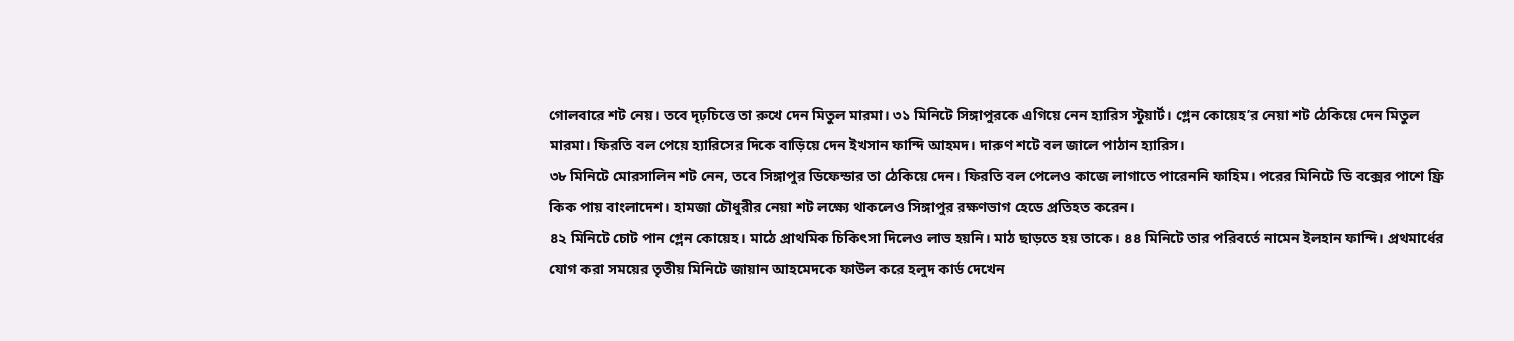গোলবারে শট নেয়। তবে দৃঢ়চিত্তে তা রুখে দেন মিতুল মারমা। ৩১ মিনিটে সিঙ্গাপুরকে এগিয়ে নেন হ্যারিস স্টুয়ার্ট। গ্লেন কোয়েহ’র নেয়া শট ঠেকিয়ে দেন মিতুল মারমা। ফিরতি বল পেয়ে হ্যারিসের দিকে বাড়িয়ে দেন ইখসান ফান্দি আহমদ। দারুণ শটে বল জালে পাঠান হ্যারিস।
৩৮ মিনিটে মোরসালিন শট নেন, তবে সিঙ্গাপুর ডিফেন্ডার তা ঠেকিয়ে দেন। ফিরতি বল পেলেও কাজে লাগাতে পারেননি ফাহিম। পরের মিনিটে ডি বক্সের পাশে ফ্রি কিক পায় বাংলাদেশ। হামজা চৌধুরীর নেয়া শট লক্ষ্যে থাকলেও সিঙ্গাপুর রক্ষণভাগ হেডে প্রতিহত করেন।
৪২ মিনিটে চোট পান গ্লেন কোয়েহ। মাঠে প্রাথমিক চিকিৎসা দিলেও লাভ হয়নি। মাঠ ছাড়তে হয় তাকে। ৪৪ মিনিটে তার পরিবর্তে নামেন ইলহান ফান্দি। প্রথমার্ধের যোগ করা সময়ের তৃতীয় মিনিটে জায়ান আহমেদকে ফাউল করে হলুদ কার্ড দেখেন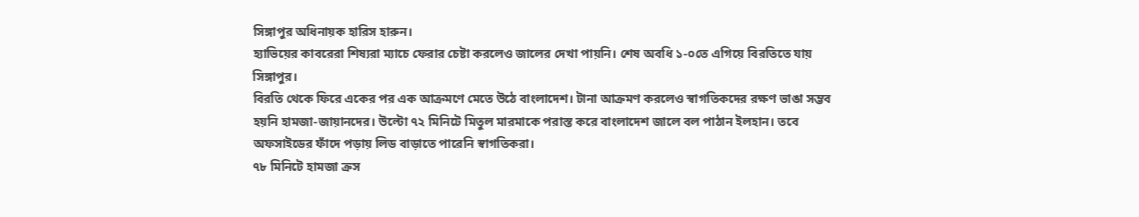সিঙ্গাপুর অধিনায়ক হারিস হারুন।
হ্যাভিয়ের কাবরেরা শিষ্যরা ম্যাচে ফেরার চেষ্টা করলেও জালের দেখা পায়নি। শেষ অবধি ১-০তে এগিয়ে বিরতিতে যায় সিঙ্গাপুর।
বিরতি থেকে ফিরে একের পর এক আক্রমণে মেতে উঠে বাংলাদেশ। টানা আক্রমণ করলেও স্বাগতিকদের রক্ষণ ভাঙা সম্ভব হয়নি হামজা-জায়ানদের। উল্টো ৭২ মিনিটে মিতুল মারমাকে পরাস্ত করে বাংলাদেশ জালে বল পাঠান ইলহান। তবে অফসাইডের ফাঁদে পড়ায় লিড বাড়াতে পারেনি স্বাগতিকরা।
৭৮ মিনিটে হামজা ক্রস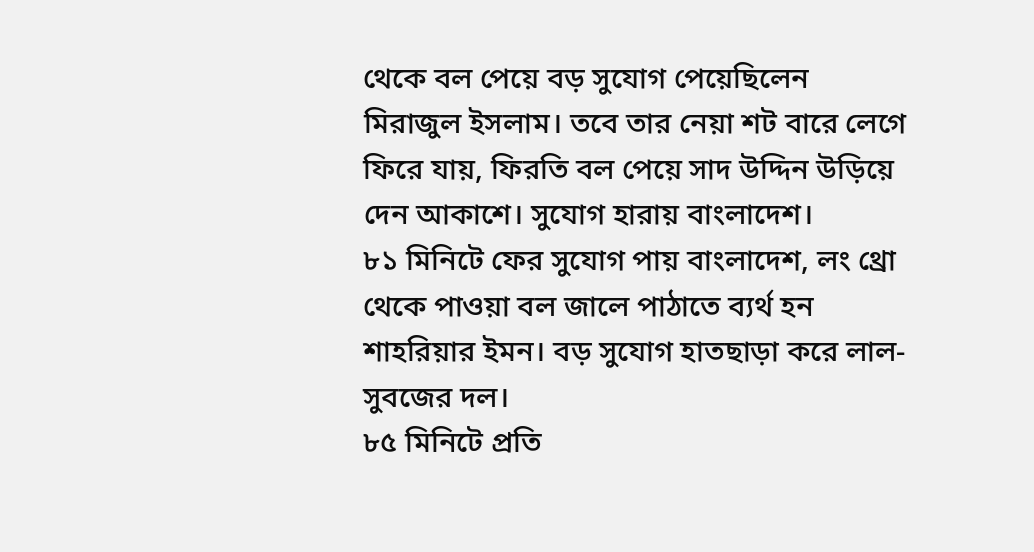থেকে বল পেয়ে বড় সুযোগ পেয়েছিলেন মিরাজুল ইসলাম। তবে তার নেয়া শট বারে লেগে ফিরে যায়, ফিরতি বল পেয়ে সাদ উদ্দিন উড়িয়ে দেন আকাশে। সুযোগ হারায় বাংলাদেশ।
৮১ মিনিটে ফের সুযোগ পায় বাংলাদেশ, লং থ্রো থেকে পাওয়া বল জালে পাঠাতে ব্যর্থ হন শাহরিয়ার ইমন। বড় সুযোগ হাতছাড়া করে লাল-সুবজের দল।
৮৫ মিনিটে প্রতি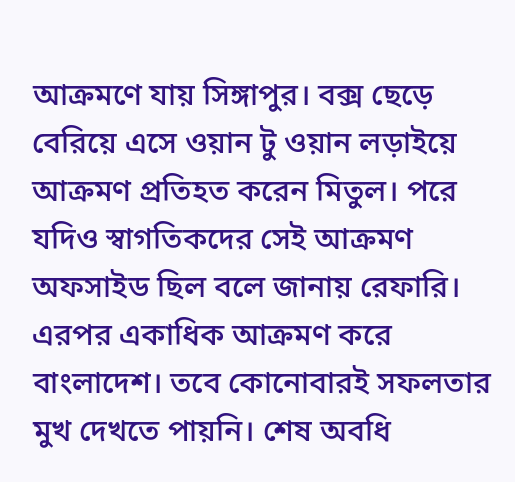আক্রমণে যায় সিঙ্গাপুর। বক্স ছেড়ে বেরিয়ে এসে ওয়ান টু ওয়ান লড়াইয়ে আক্রমণ প্রতিহত করেন মিতুল। পরে যদিও স্বাগতিকদের সেই আক্রমণ অফসাইড ছিল বলে জানায় রেফারি।
এরপর একাধিক আক্রমণ করে বাংলাদেশ। তবে কোনোবারই সফলতার মুখ দেখতে পায়নি। শেষ অবধি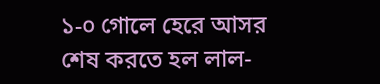১-০ গোলে হেরে আসর শেষ করতে হল লাল-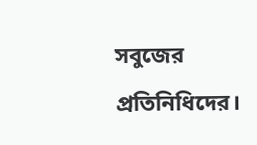সবুজের প্রতিনিধিদের।